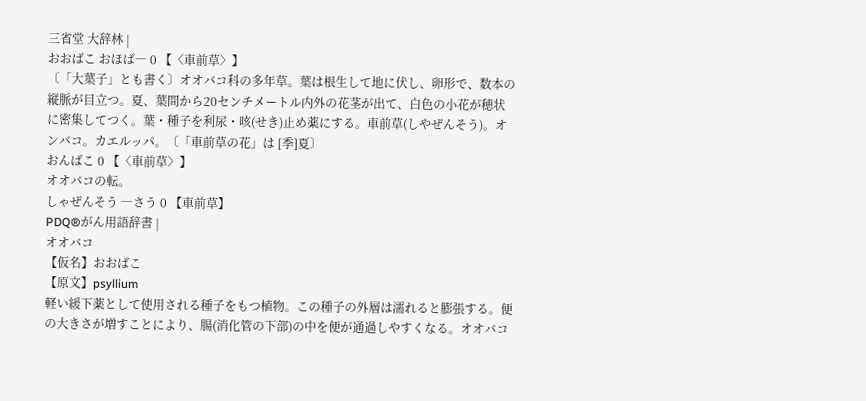三省堂 大辞林 |
おおばこ おほば― 0 【〈車前草〉】
〔「大葉子」とも書く〕オオバコ科の多年草。葉は根生して地に伏し、卵形で、数本の縦脈が目立つ。夏、葉間から20センチメートル内外の花茎が出て、白色の小花が穂状に密集してつく。葉・種子を利尿・咳(せき)止め薬にする。車前草(しやぜんそう)。オンバコ。カエルッパ。〔「車前草の花」は [季]夏〕
おんばこ 0 【〈車前草〉】
オオバコの転。
しゃぜんそう ―さう 0 【車前草】
PDQ®がん用語辞書 |
オオバコ
【仮名】おおばこ
【原文】psyllium
軽い緩下薬として使用される種子をもつ植物。この種子の外層は濡れると膨張する。便の大きさが増すことにより、腸(消化管の下部)の中を便が通過しやすくなる。オオバコ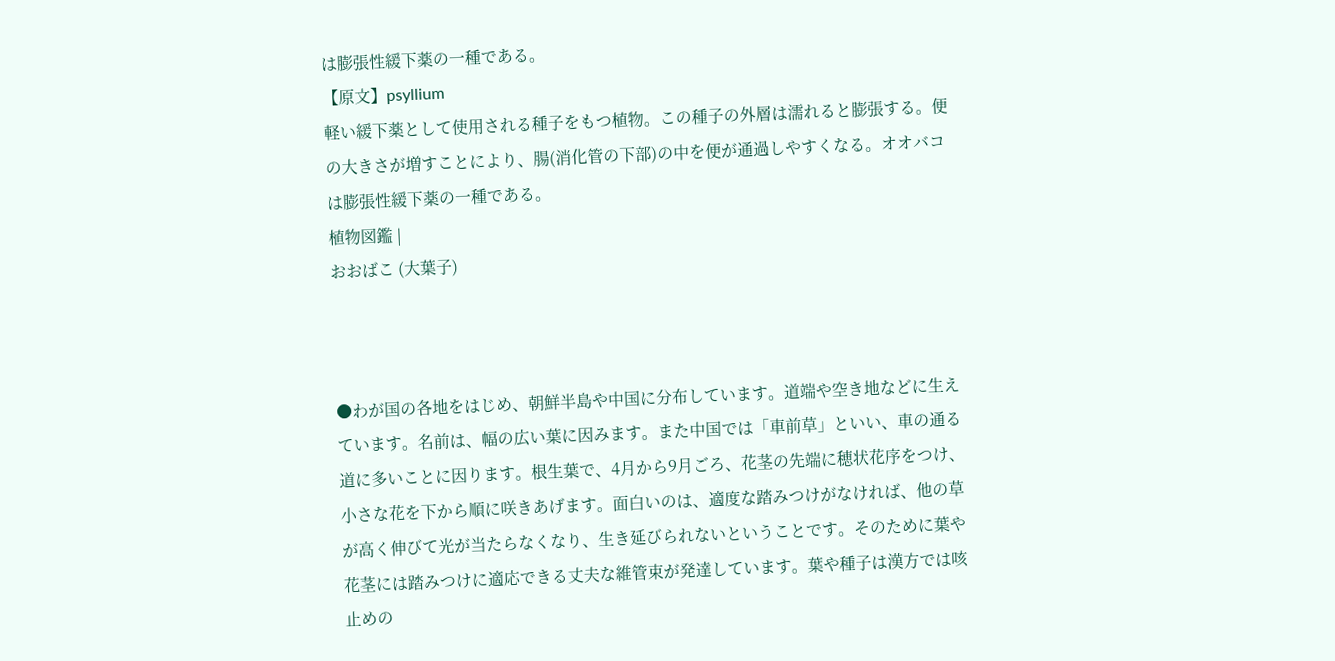は膨張性緩下薬の一種である。
【原文】psyllium
軽い緩下薬として使用される種子をもつ植物。この種子の外層は濡れると膨張する。便の大きさが増すことにより、腸(消化管の下部)の中を便が通過しやすくなる。オオバコは膨張性緩下薬の一種である。
植物図鑑 |
おおばこ (大葉子)



●わが国の各地をはじめ、朝鮮半島や中国に分布しています。道端や空き地などに生えています。名前は、幅の広い葉に因みます。また中国では「車前草」といい、車の通る道に多いことに因ります。根生葉で、4月から9月ごろ、花茎の先端に穂状花序をつけ、小さな花を下から順に咲きあげます。面白いのは、適度な踏みつけがなければ、他の草が高く伸びて光が当たらなくなり、生き延びられないということです。そのために葉や花茎には踏みつけに適応できる丈夫な維管束が発達しています。葉や種子は漢方では咳止めの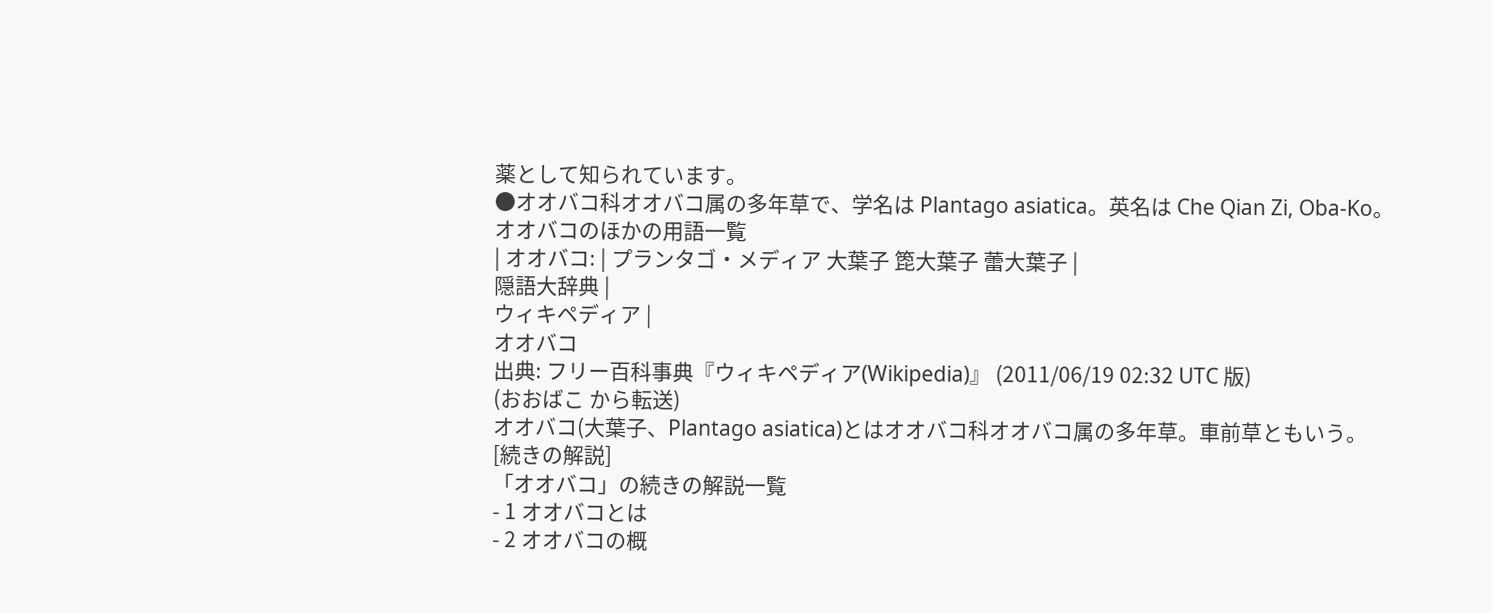薬として知られています。
●オオバコ科オオバコ属の多年草で、学名は Plantago asiatica。英名は Che Qian Zi, Oba-Ko。
オオバコのほかの用語一覧
| オオバコ: | プランタゴ・メディア 大葉子 箆大葉子 蕾大葉子 |
隠語大辞典 |
ウィキペディア |
オオバコ
出典: フリー百科事典『ウィキペディア(Wikipedia)』 (2011/06/19 02:32 UTC 版)
(おおばこ から転送)
オオバコ(大葉子、Plantago asiatica)とはオオバコ科オオバコ属の多年草。車前草ともいう。
[続きの解説]
「オオバコ」の続きの解説一覧
- 1 オオバコとは
- 2 オオバコの概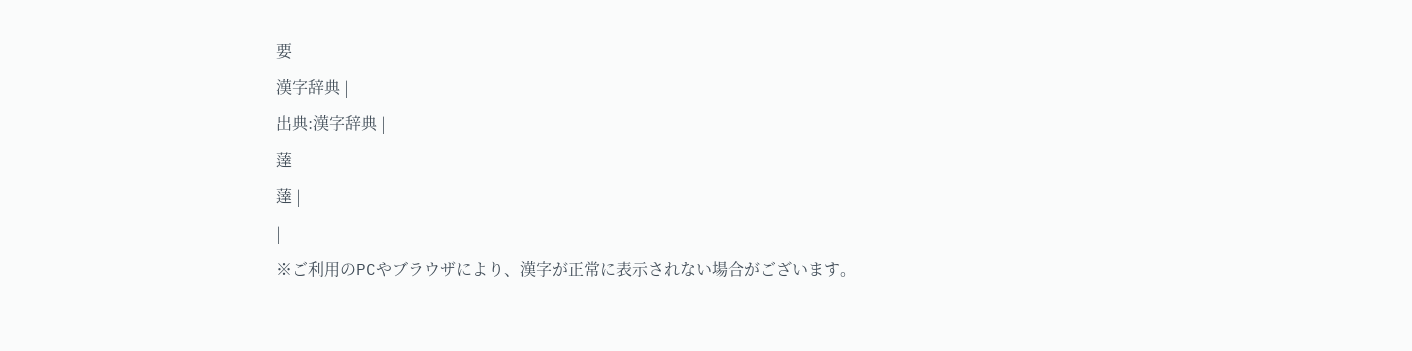要
漢字辞典 |
出典:漢字辞典 |
薘
薘 |
|
※ご利用のPCやブラウザにより、漢字が正常に表示されない場合がございます。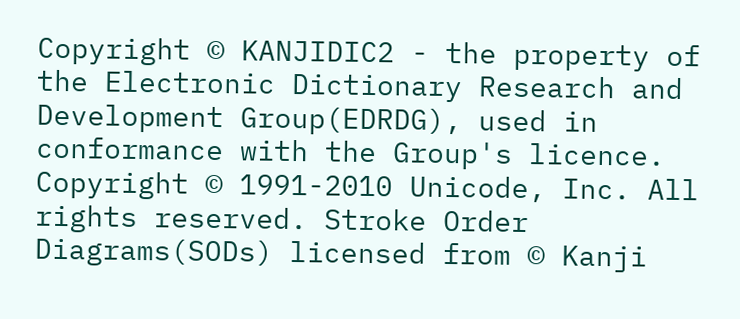Copyright © KANJIDIC2 - the property of the Electronic Dictionary Research and Development Group(EDRDG), used in conformance with the Group's licence. Copyright © 1991-2010 Unicode, Inc. All rights reserved. Stroke Order Diagrams(SODs) licensed from © Kanji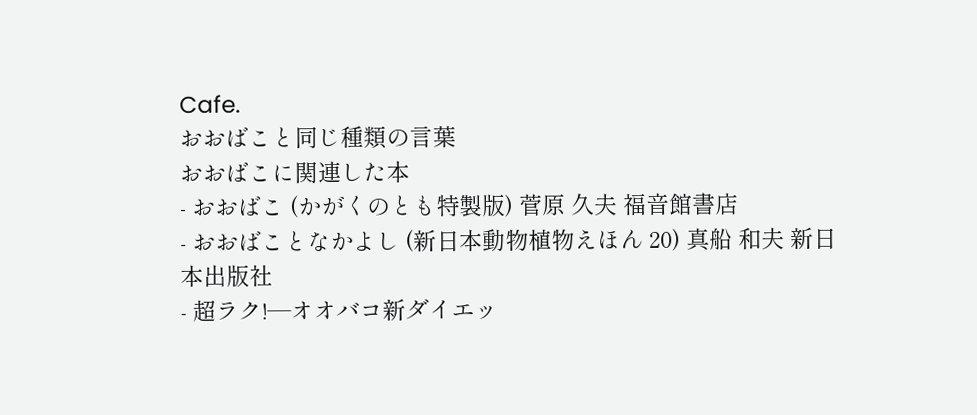Cafe.
おおばこと同じ種類の言葉
おおばこに関連した本
- おおばこ (かがくのとも特製版) 菅原 久夫 福音館書店
- おおばことなかよし (新日本動物植物えほん 20) 真船 和夫 新日本出版社
- 超ラク!―オオバコ新ダイエッ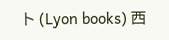ト (Lyon books) 西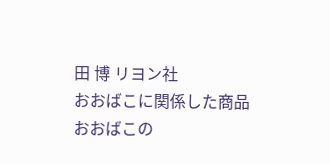田 博 リヨン社
おおばこに関係した商品
おおばこの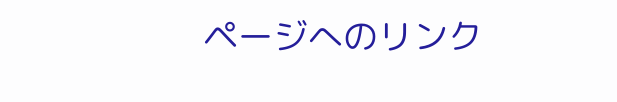ページへのリンク